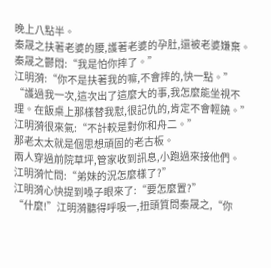晚上八點半。
秦晟之扶著老婆的腰,護著老婆的孕肚,還被老婆嫌棄。
秦晟之鬱悶:“我是怕你摔了。”
江明漪:“你不是扶著我的嘛,不會摔的,快一點。”
“護過我一次,這次出了這麼大的事,我怎麼能坐視不理。在飯桌上那樣替我懟,很記仇的,肯定不會輕饒。”
江明漪很來氣:“不計較是對你和舟二。”
那老太太就是個思想頑固的老古板。
兩人穿過前院草坪,管家收到訊息,小跑過來接他們。
江明漪忙問:“弟妹的況怎麼樣了?”
江明漪心快提到嗓子眼來了:“要怎麼置?”
“什麼!”江明漪聽得呼吸一,扭頭質問秦晟之,“你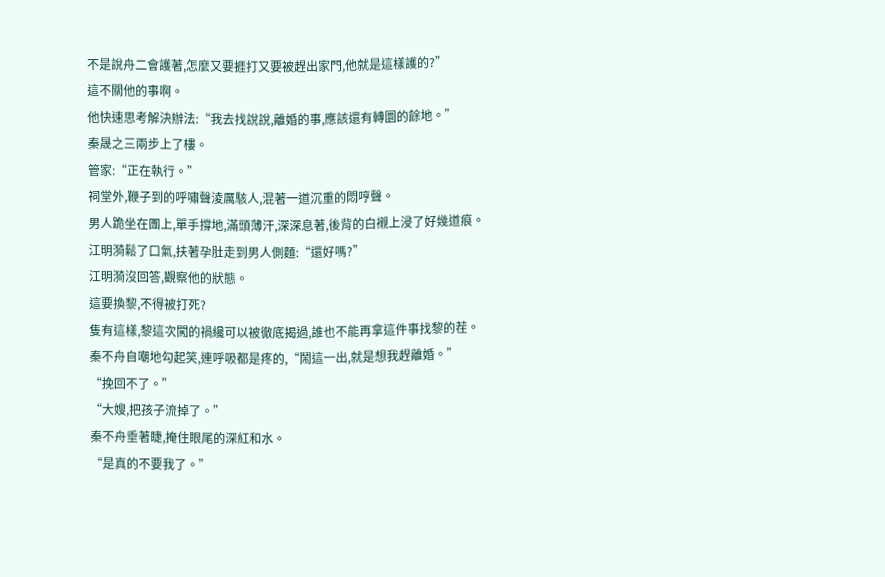不是說舟二會護著,怎麼又要捱打又要被趕出家門,他就是這樣護的?”
這不關他的事啊。
他快速思考解決辦法:“我去找說說,離婚的事,應該還有轉圜的餘地。”
秦晟之三兩步上了樓。
管家:“正在執行。”
祠堂外,鞭子到的呼嘯聲淩厲駭人,混著一道沉重的悶哼聲。
男人跪坐在團上,單手撐地,滿頭薄汗,深深息著,後背的白襯上浸了好幾道痕。
江明漪鬆了口氣,扶著孕肚走到男人側麵:“還好嗎?”
江明漪沒回答,觀察他的狀態。
這要換黎,不得被打死?
隻有這樣,黎這次闖的禍纔可以被徹底揭過,誰也不能再拿這件事找黎的茬。
秦不舟自嘲地勾起笑,連呼吸都是疼的,“鬧這一出,就是想我趕離婚。”
“挽回不了。”
“大嫂,把孩子流掉了。”
秦不舟垂著睫,掩住眼尾的深紅和水。
“是真的不要我了。”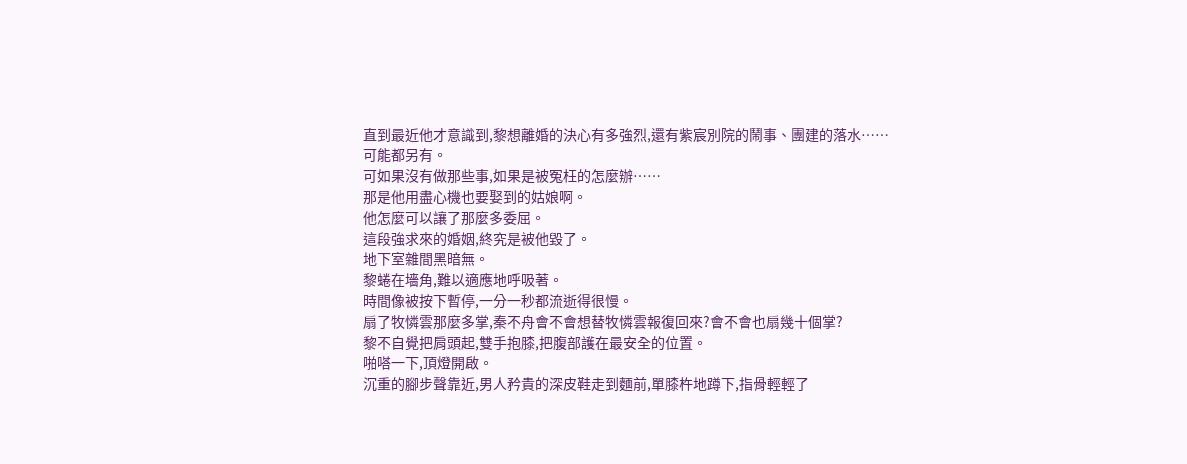直到最近他才意識到,黎想離婚的決心有多強烈,還有紫宸別院的鬧事、團建的落水……可能都另有。
可如果沒有做那些事,如果是被冤枉的怎麼辦……
那是他用盡心機也要娶到的姑娘啊。
他怎麼可以讓了那麼多委屈。
這段強求來的婚姻,終究是被他毀了。
地下室雜間黑暗無。
黎蜷在墻角,難以適應地呼吸著。
時間像被按下暫停,一分一秒都流逝得很慢。
扇了牧憐雲那麼多掌,秦不舟會不會想替牧憐雲報復回來?會不會也扇幾十個掌?
黎不自覺把肩頭起,雙手抱膝,把腹部護在最安全的位置。
啪嗒一下,頂燈開啟。
沉重的腳步聲靠近,男人矜貴的深皮鞋走到麵前,單膝杵地蹲下,指骨輕輕了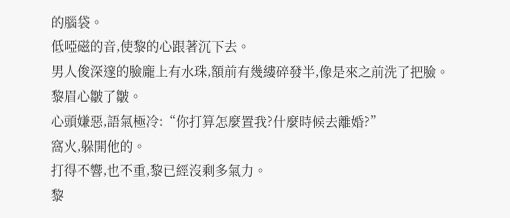的腦袋。
低啞磁的音,使黎的心跟著沉下去。
男人俊深邃的臉龐上有水珠,額前有幾縷碎發半,像是來之前洗了把臉。
黎眉心皺了皺。
心頭嫌惡,語氣極冷:“你打算怎麼置我?什麼時候去離婚?”
窩火,躲開他的。
打得不響,也不重,黎已經沒剩多氣力。
黎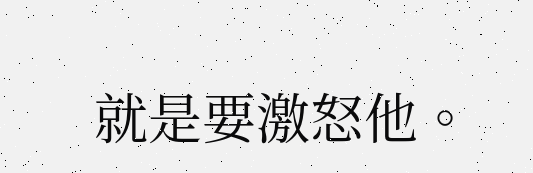就是要激怒他。